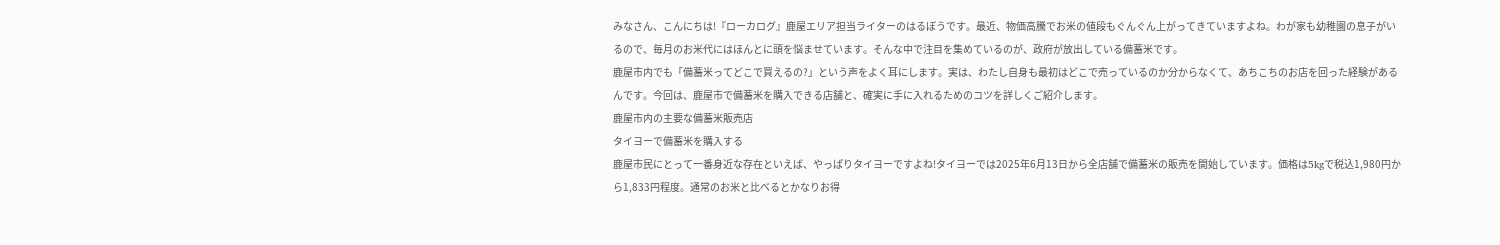みなさん、こんにちは!『ローカログ』鹿屋エリア担当ライターのはるぼうです。最近、物価高騰でお米の値段もぐんぐん上がってきていますよね。わが家も幼稚園の息子がいるので、毎月のお米代にはほんとに頭を悩ませています。そんな中で注目を集めているのが、政府が放出している備蓄米です。
鹿屋市内でも「備蓄米ってどこで買えるの?」という声をよく耳にします。実は、わたし自身も最初はどこで売っているのか分からなくて、あちこちのお店を回った経験があるんです。今回は、鹿屋市で備蓄米を購入できる店舗と、確実に手に入れるためのコツを詳しくご紹介します。
鹿屋市内の主要な備蓄米販売店
タイヨーで備蓄米を購入する
鹿屋市民にとって一番身近な存在といえば、やっぱりタイヨーですよね!タイヨーでは2025年6月13日から全店舗で備蓄米の販売を開始しています。価格は5kgで税込1,980円から1,833円程度。通常のお米と比べるとかなりお得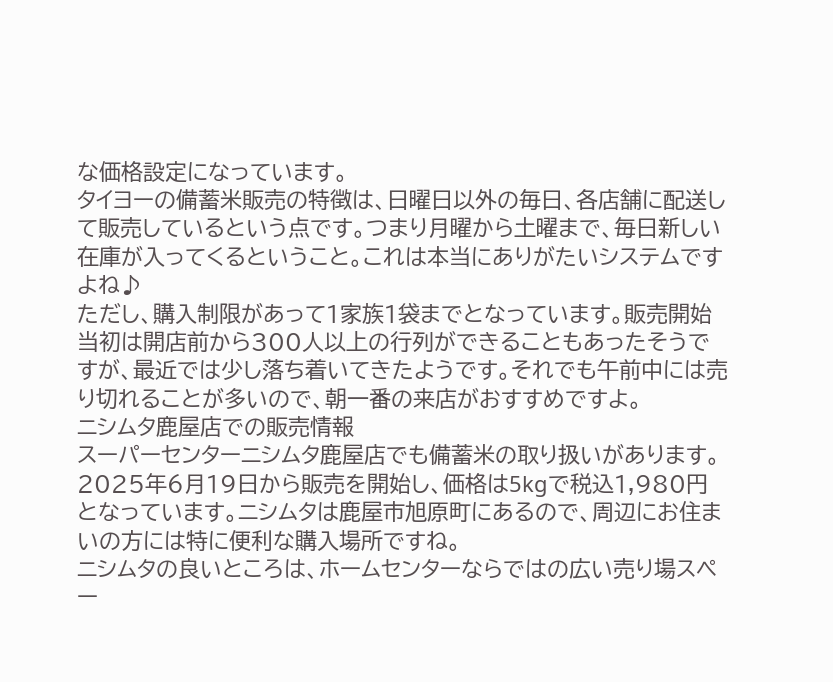な価格設定になっています。
タイヨーの備蓄米販売の特徴は、日曜日以外の毎日、各店舗に配送して販売しているという点です。つまり月曜から土曜まで、毎日新しい在庫が入ってくるということ。これは本当にありがたいシステムですよね♪
ただし、購入制限があって1家族1袋までとなっています。販売開始当初は開店前から300人以上の行列ができることもあったそうですが、最近では少し落ち着いてきたようです。それでも午前中には売り切れることが多いので、朝一番の来店がおすすめですよ。
ニシムタ鹿屋店での販売情報
スーパーセンターニシムタ鹿屋店でも備蓄米の取り扱いがあります。2025年6月19日から販売を開始し、価格は5kgで税込1,980円となっています。ニシムタは鹿屋市旭原町にあるので、周辺にお住まいの方には特に便利な購入場所ですね。
ニシムタの良いところは、ホームセンターならではの広い売り場スペー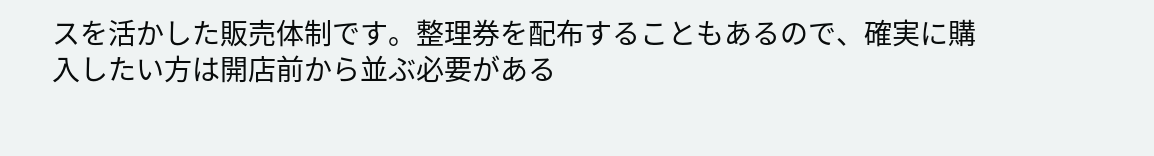スを活かした販売体制です。整理券を配布することもあるので、確実に購入したい方は開店前から並ぶ必要がある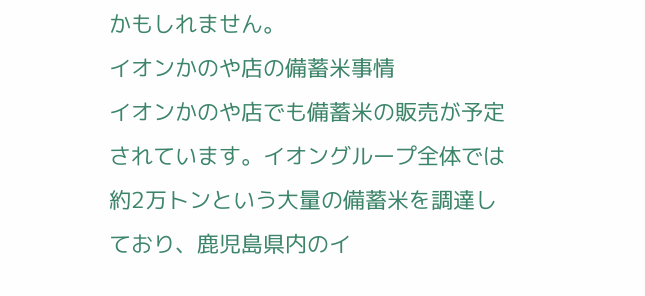かもしれません。
イオンかのや店の備蓄米事情
イオンかのや店でも備蓄米の販売が予定されています。イオングループ全体では約2万トンという大量の備蓄米を調達しており、鹿児島県内のイ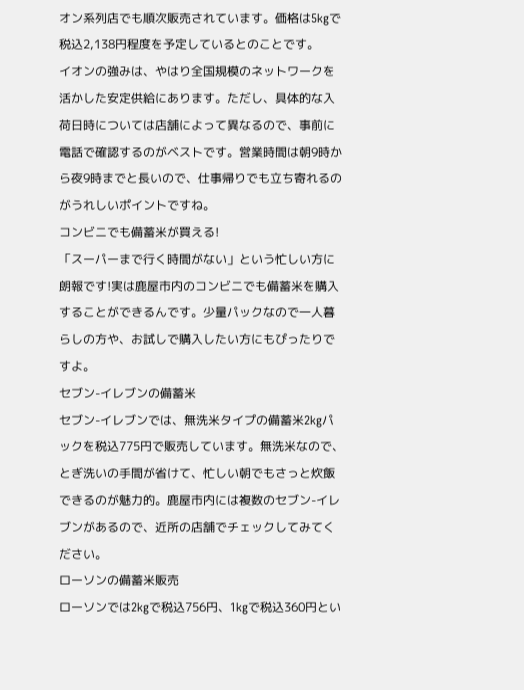オン系列店でも順次販売されています。価格は5kgで税込2,138円程度を予定しているとのことです。
イオンの強みは、やはり全国規模のネットワークを活かした安定供給にあります。ただし、具体的な入荷日時については店舗によって異なるので、事前に電話で確認するのがベストです。営業時間は朝9時から夜9時までと長いので、仕事帰りでも立ち寄れるのがうれしいポイントですね。
コンビニでも備蓄米が買える!
「スーパーまで行く時間がない」という忙しい方に朗報です!実は鹿屋市内のコンビニでも備蓄米を購入することができるんです。少量パックなので一人暮らしの方や、お試しで購入したい方にもぴったりですよ。
セブン-イレブンの備蓄米
セブン-イレブンでは、無洗米タイプの備蓄米2kgパックを税込775円で販売しています。無洗米なので、とぎ洗いの手間が省けて、忙しい朝でもさっと炊飯できるのが魅力的。鹿屋市内には複数のセブン-イレブンがあるので、近所の店舗でチェックしてみてください。
ローソンの備蓄米販売
ローソンでは2kgで税込756円、1kgで税込360円とい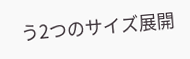う2つのサイズ展開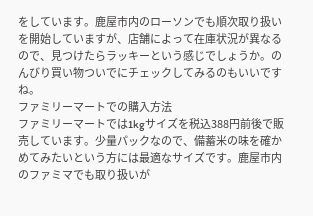をしています。鹿屋市内のローソンでも順次取り扱いを開始していますが、店舗によって在庫状況が異なるので、見つけたらラッキーという感じでしょうか。のんびり買い物ついでにチェックしてみるのもいいですね。
ファミリーマートでの購入方法
ファミリーマートでは1kgサイズを税込388円前後で販売しています。少量パックなので、備蓄米の味を確かめてみたいという方には最適なサイズです。鹿屋市内のファミマでも取り扱いが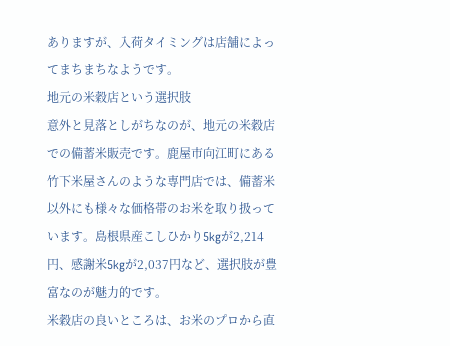ありますが、入荷タイミングは店舗によってまちまちなようです。
地元の米穀店という選択肢
意外と見落としがちなのが、地元の米穀店での備蓄米販売です。鹿屋市向江町にある竹下米屋さんのような専門店では、備蓄米以外にも様々な価格帯のお米を取り扱っています。島根県産こしひかり5kgが2,214円、感謝米5kgが2,037円など、選択肢が豊富なのが魅力的です。
米穀店の良いところは、お米のプロから直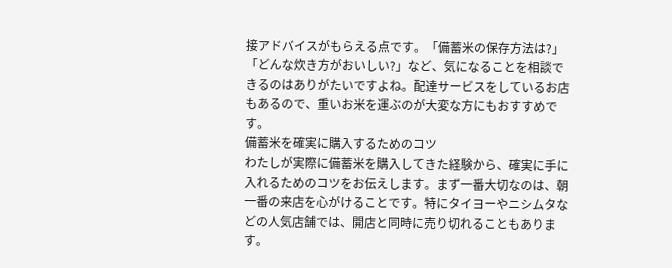接アドバイスがもらえる点です。「備蓄米の保存方法は?」「どんな炊き方がおいしい?」など、気になることを相談できるのはありがたいですよね。配達サービスをしているお店もあるので、重いお米を運ぶのが大変な方にもおすすめです。
備蓄米を確実に購入するためのコツ
わたしが実際に備蓄米を購入してきた経験から、確実に手に入れるためのコツをお伝えします。まず一番大切なのは、朝一番の来店を心がけることです。特にタイヨーやニシムタなどの人気店舗では、開店と同時に売り切れることもあります。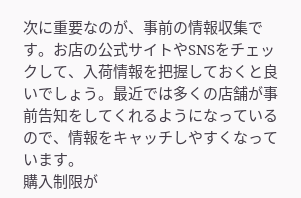次に重要なのが、事前の情報収集です。お店の公式サイトやSNSをチェックして、入荷情報を把握しておくと良いでしょう。最近では多くの店舗が事前告知をしてくれるようになっているので、情報をキャッチしやすくなっています。
購入制限が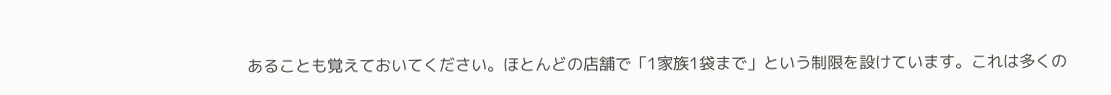あることも覚えておいてください。ほとんどの店舗で「1家族1袋まで」という制限を設けています。これは多くの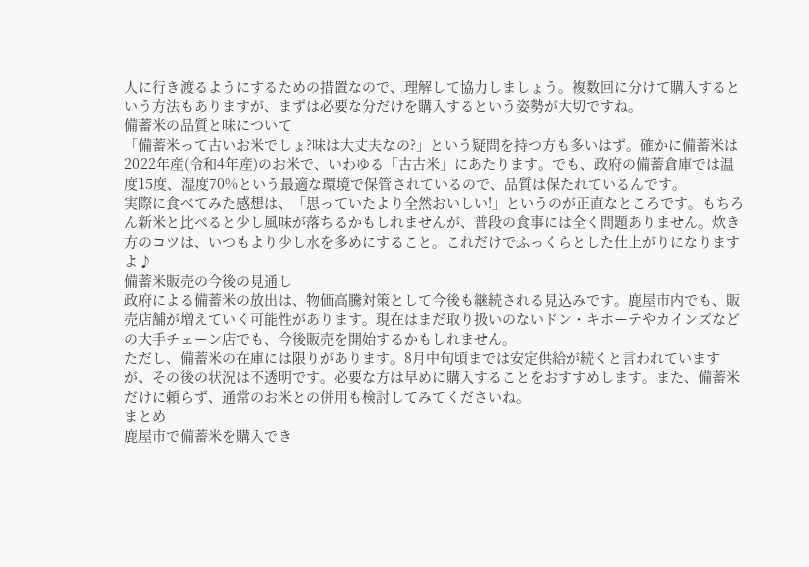人に行き渡るようにするための措置なので、理解して協力しましょう。複数回に分けて購入するという方法もありますが、まずは必要な分だけを購入するという姿勢が大切ですね。
備蓄米の品質と味について
「備蓄米って古いお米でしょ?味は大丈夫なの?」という疑問を持つ方も多いはず。確かに備蓄米は2022年産(令和4年産)のお米で、いわゆる「古古米」にあたります。でも、政府の備蓄倉庫では温度15度、湿度70%という最適な環境で保管されているので、品質は保たれているんです。
実際に食べてみた感想は、「思っていたより全然おいしい!」というのが正直なところです。もちろん新米と比べると少し風味が落ちるかもしれませんが、普段の食事には全く問題ありません。炊き方のコツは、いつもより少し水を多めにすること。これだけでふっくらとした仕上がりになりますよ♪
備蓄米販売の今後の見通し
政府による備蓄米の放出は、物価高騰対策として今後も継続される見込みです。鹿屋市内でも、販売店舗が増えていく可能性があります。現在はまだ取り扱いのないドン・キホーテやカインズなどの大手チェーン店でも、今後販売を開始するかもしれません。
ただし、備蓄米の在庫には限りがあります。8月中旬頃までは安定供給が続くと言われていますが、その後の状況は不透明です。必要な方は早めに購入することをおすすめします。また、備蓄米だけに頼らず、通常のお米との併用も検討してみてくださいね。
まとめ
鹿屋市で備蓄米を購入でき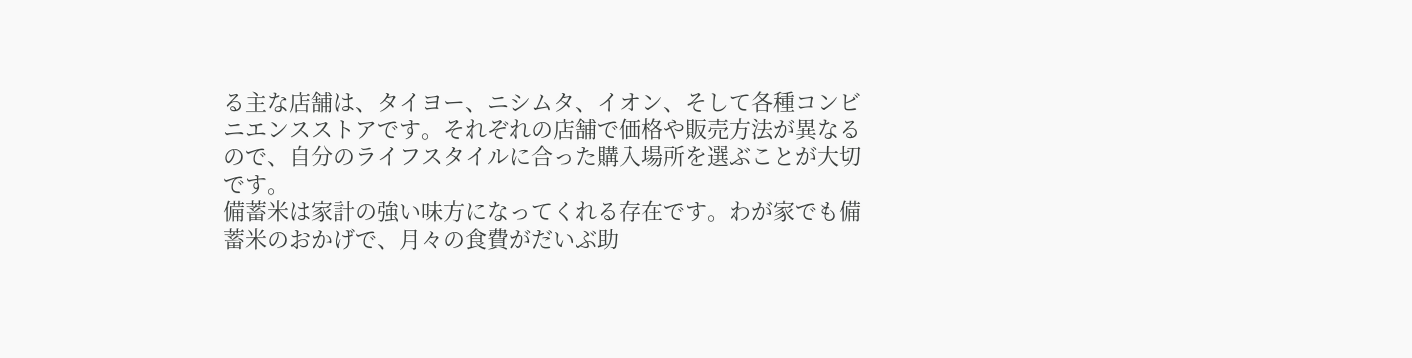る主な店舗は、タイヨー、ニシムタ、イオン、そして各種コンビニエンスストアです。それぞれの店舗で価格や販売方法が異なるので、自分のライフスタイルに合った購入場所を選ぶことが大切です。
備蓄米は家計の強い味方になってくれる存在です。わが家でも備蓄米のおかげで、月々の食費がだいぶ助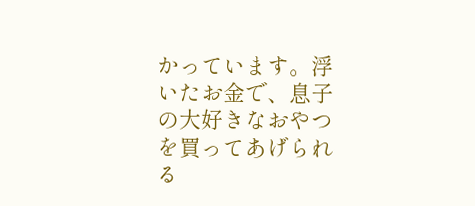かっています。浮いたお金で、息子の大好きなおやつを買ってあげられる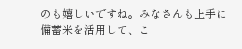のも嬉しいですね。みなさんも上手に備蓄米を活用して、こ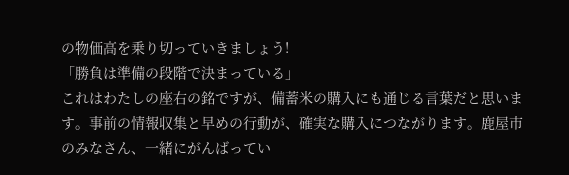の物価高を乗り切っていきましょう!
「勝負は準備の段階で決まっている」
これはわたしの座右の銘ですが、備蓄米の購入にも通じる言葉だと思います。事前の情報収集と早めの行動が、確実な購入につながります。鹿屋市のみなさん、一緒にがんばってい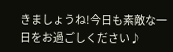きましょうね!今日も素敵な一日をお過ごしください♪